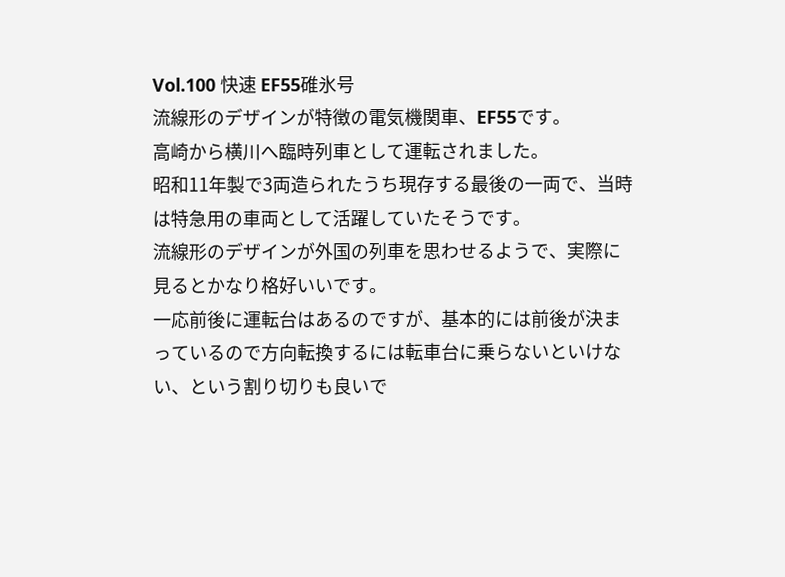Vol.100 快速 EF55碓氷号
流線形のデザインが特徴の電気機関車、EF55です。
高崎から横川へ臨時列車として運転されました。
昭和11年製で3両造られたうち現存する最後の一両で、当時は特急用の車両として活躍していたそうです。
流線形のデザインが外国の列車を思わせるようで、実際に見るとかなり格好いいです。
一応前後に運転台はあるのですが、基本的には前後が決まっているので方向転換するには転車台に乗らないといけない、という割り切りも良いで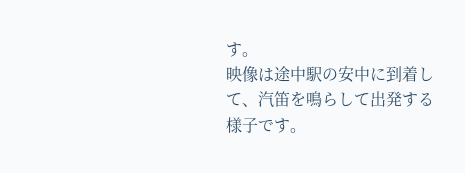す。
映像は途中駅の安中に到着して、汽笛を鳴らして出発する様子です。